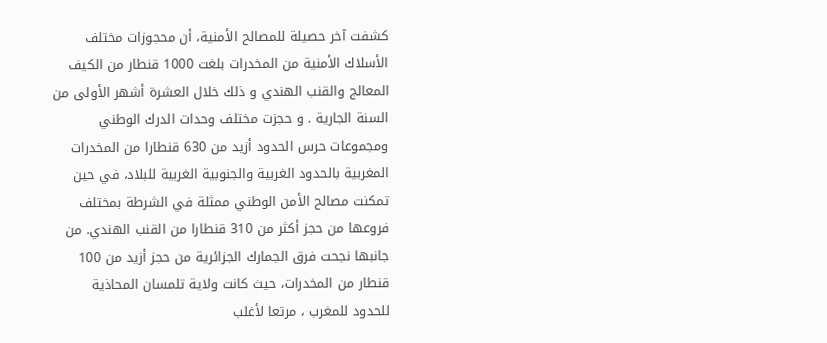كشفت آخر حصيلة للمصالح الأمنية، أن محجوزات مختلف الأسلاك الأمنية من المخدرات بلغت 1000 قنطار من الكيف المعالج والقنب الهندي و ذلك خلال العشرة أشهر الأولى من السنة الجارية . و حجزت مختلف وحدات الدرك الوطني ومجموعات حرس الحدود أزيد من 630 قنطارا من المخدرات المغربية بالحدود الغربية والجنوبية الغربية للبلاد، في حين تمكنت مصالح الأمن الوطني ممثلة في الشرطة بمختلف فروعها من حجز أكثر من 310 قنطارا من القنب الهندي. من جانبها نجحت فرق الجمارك الجزائرية من حجز أزيد من 100 قنطار من المخدرات، حيث كانت ولاية تلمسان المحاذية للحدود للمغرب ، مرتعا لأغلب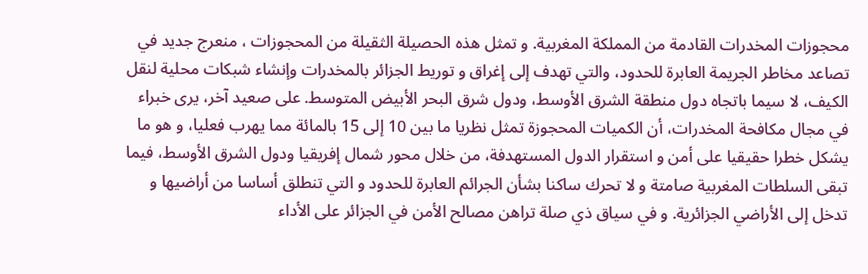محجوزات المخدرات القادمة من المملكة المغربية. و تمثل هذه الحصيلة الثقيلة من المحجوزات ، منعرج جديد في تصاعد مخاطر الجريمة العابرة للحدود، والتي تهدف إلى إغراق و توريط الجزائر بالمخدرات وإنشاء شبكات محلية لنقل الكيف، لا سيما باتجاه دول منطقة الشرق الأوسط، ودول شرق البحر الأبيض المتوسط. على صعيد آخر، يرى خبراء في مجال مكافحة المخدرات، أن الكميات المحجوزة تمثل نظريا ما بين 10 إلى 15 بالمائة مما يهرب فعليا، و هو ما يشكل خطرا حقيقيا على أمن و استقرار الدول المستهدفة، من خلال محور شمال إفريقيا ودول الشرق الأوسط، فيما تبقى السلطات المغربية صامتة و لا تحرك ساكنا بشأن الجرائم العابرة للحدود و التي تنطلق أساسا من أراضيها و تدخل إلى الأراضي الجزائرية. و في سياق ذي صلة تراهن مصالح الأمن في الجزائر على الأداء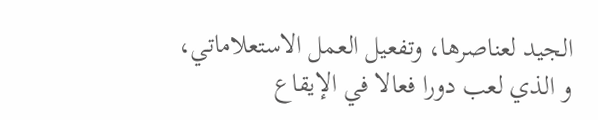الجيد لعناصرها، وتفعيل العمل الاستعلاماتي، و الذي لعب دورا فعالا في الإيقاع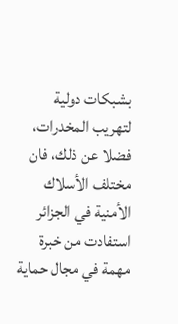بشبكات دولية لتهريب المخدرات، فضلا عن ذلك، فان مختلف الأسلاك الأمنية في الجزائر استفادت من خبرة مهمة في مجال حماية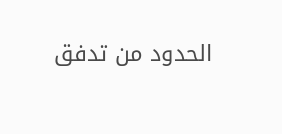الحدود من تدفق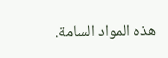هذه المواد السامة.